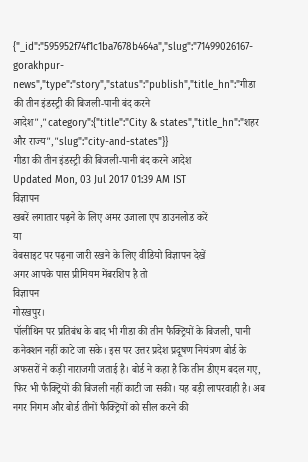{"_id":"595952f74f1c1ba7678b464a","slug":"71499026167-gorakhpur-news","type":"story","status":"publish","title_hn":"गीडा की तीन इंडस्ट्री की बिजली-पानी बंद करने आदेश","category":{"title":"City & states","title_hn":"शहर और राज्य","slug":"city-and-states"}}
गीडा की तीन इंडस्ट्री की बिजली-पानी बंद करने आदेश
Updated Mon, 03 Jul 2017 01:39 AM IST
विज्ञापन
खबरें लगातार पढ़ने के लिए अमर उजाला एप डाउनलोड करें
या
वेबसाइट पर पढ़ना जारी रखने के लिए वीडियो विज्ञापन देखें
अगर आपके पास प्रीमियम मेंबरशिप है तो
विज्ञापन
गोरखपुर।
पॉलीथिन पर प्रतिबंध के बाद भी गीडा की तीन फैक्ट्रियों के बिजली, पानी कनेक्शन नहीं काटे जा सके। इस पर उत्तर प्रदेश प्रदूषण नियंत्रण बोर्ड के अफसरों ने कड़ी नाराजगी जताई है। बोर्ड ने कहा है कि तीन डीएम बदल गए, फिर भी फैक्ट्रियों की बिजली नहीं काटी जा सकी। यह बड़ी लापरवाही है। अब नगर निगम और बोर्ड तीनों फैक्ट्रियों को सील करने की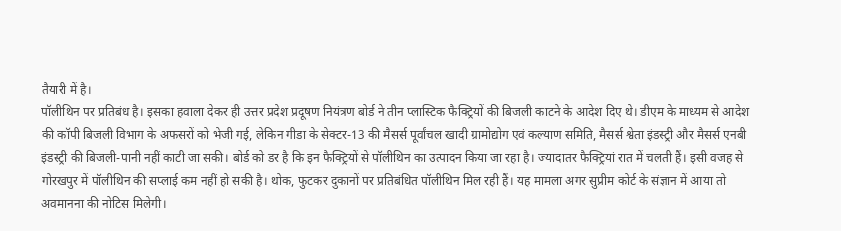तैयारी में है।
पॉलीथिन पर प्रतिबंध है। इसका हवाला देकर ही उत्तर प्रदेश प्रदूषण नियंत्रण बोर्ड ने तीन प्लास्टिक फैक्ट्रियों की बिजली काटने के आदेश दिए थे। डीएम के माध्यम से आदेश की कॉपी बिजली विभाग के अफसरों को भेजी गई, लेकिन गीडा के सेक्टर-13 की मैसर्स पूर्वांचल खादी ग्रामोद्योग एवं कल्याण समिति, मैसर्स श्वेता इंडस्ट्री और मैसर्स एनबी इंडस्ट्री की बिजली-पानी नहीं काटी जा सकी। बोर्ड को डर है कि इन फैक्ट्रियों से पॉलीथिन का उत्पादन किया जा रहा है। ज्यादातर फैक्ट्रियां रात में चलती हैं। इसी वजह से गोरखपुर में पॉलीथिन की सप्लाई कम नहीं हो सकी है। थोक, फुटकर दुकानों पर प्रतिबंधित पॉलीथिन मिल रही हैं। यह मामला अगर सुप्रीम कोर्ट के संज्ञान में आया तो अवमानना की नोटिस मिलेगी।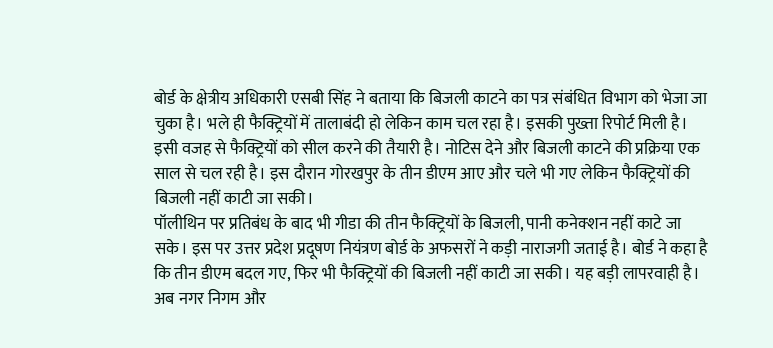बोर्ड के क्षेत्रीय अधिकारी एसबी सिंह ने बताया कि बिजली काटने का पत्र संबंधित विभाग को भेजा जा चुका है। भले ही फैक्ट्रियों में तालाबंदी हो लेकिन काम चल रहा है। इसकी पुख्ता रिपोर्ट मिली है। इसी वजह से फैक्ट्रियों को सील करने की तैयारी है। नोटिस देने और बिजली काटने की प्रक्रिया एक साल से चल रही है। इस दौरान गोरखपुर के तीन डीएम आए और चले भी गए लेकिन फैक्ट्रियों की बिजली नहीं काटी जा सकी।
पॉलीथिन पर प्रतिबंध के बाद भी गीडा की तीन फैक्ट्रियों के बिजली, पानी कनेक्शन नहीं काटे जा सके। इस पर उत्तर प्रदेश प्रदूषण नियंत्रण बोर्ड के अफसरों ने कड़ी नाराजगी जताई है। बोर्ड ने कहा है कि तीन डीएम बदल गए, फिर भी फैक्ट्रियों की बिजली नहीं काटी जा सकी। यह बड़ी लापरवाही है। अब नगर निगम और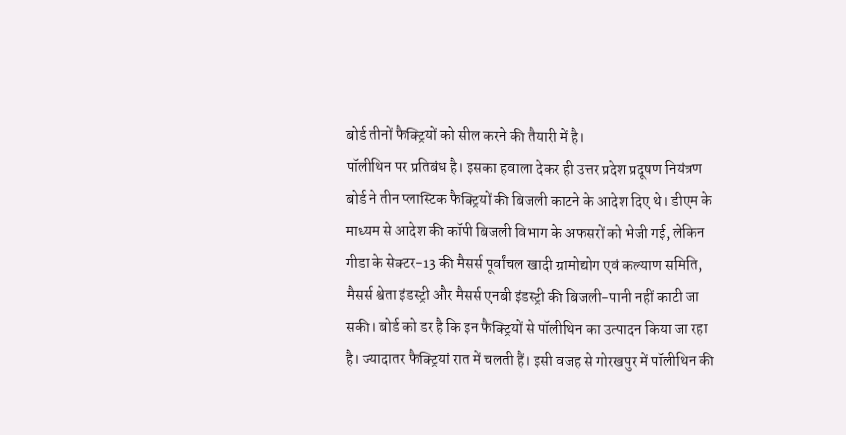बोर्ड तीनों फैक्ट्रियों को सील करने की तैयारी में है।
पॉलीथिन पर प्रतिबंध है। इसका हवाला देकर ही उत्तर प्रदेश प्रदूषण नियंत्रण बोर्ड ने तीन प्लास्टिक फैक्ट्रियों की बिजली काटने के आदेश दिए थे। डीएम के माध्यम से आदेश की कॉपी बिजली विभाग के अफसरों को भेजी गई, लेकिन गीडा के सेक्टर-13 की मैसर्स पूर्वांचल खादी ग्रामोद्योग एवं कल्याण समिति, मैसर्स श्वेता इंडस्ट्री और मैसर्स एनबी इंडस्ट्री की बिजली-पानी नहीं काटी जा सकी। बोर्ड को डर है कि इन फैक्ट्रियों से पॉलीथिन का उत्पादन किया जा रहा है। ज्यादातर फैक्ट्रियां रात में चलती हैं। इसी वजह से गोरखपुर में पॉलीथिन की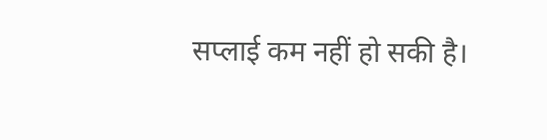सप्लाई कम नहीं हो सकी है।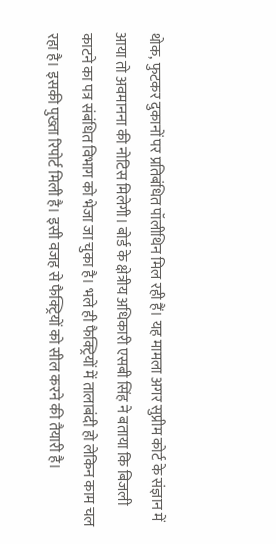थोक, फुटकर दुकानों पर प्रतिबंधित पॉलीथिन मिल रही हैं। यह मामला अगर सुप्रीम कोर्ट के संज्ञान में आया तो अवमानना की नोटिस मिलेगी। बोर्ड के क्षेत्रीय अधिकारी एसबी सिंह ने बताया कि बिजली काटने का पत्र संबंधित विभाग को भेजा जा चुका है। भले ही फैक्ट्रियों में तालाबंदी हो लेकिन काम चल रहा है। इसकी पुख्ता रिपोर्ट मिली है। इसी वजह से फैक्ट्रियों को सील करने की तैयारी है।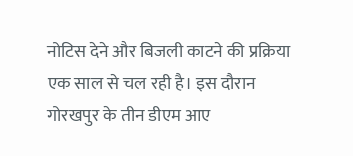नोटिस देने और बिजली काटने की प्रक्रिया एक साल से चल रही है। इस दौरान गोरखपुर के तीन डीएम आए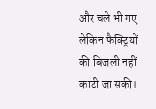और चले भी गए लेकिन फैक्ट्रियों की बिजली नहीं काटी जा सकी।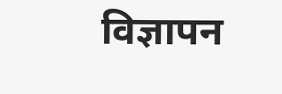विज्ञापन